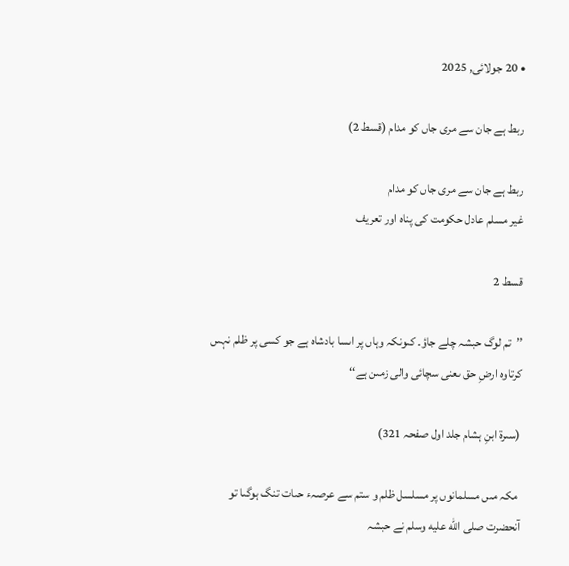• 20 جولائی, 2025

ربط ہے جان سے مری جاں کو مدام (قسط 2)

ربط ہے جان سے مری جاں کو مدام
غیر مسلم عادل حکومت کی پناہ اور تعریف

قسط 2

’’تم لوگ حبشہ چلے جاؤ۔ کىونکہ وہاں پر اىسا بادشاہ ہے جو کسى پر ظلم نہىں کرتاوہ ارضِ حق ىعنى سچائى والى زمىن ہے‘‘

(سىرۃ ابنِ ہشام جلد اول صفحہ 321)

 مکہ مىں مسلمانوں پر مسلسل ظلم و ستم سے عرصہء حىات تنگ ہوگىا تو آنحضرت صلى الله عليه وسلم نے حبشہ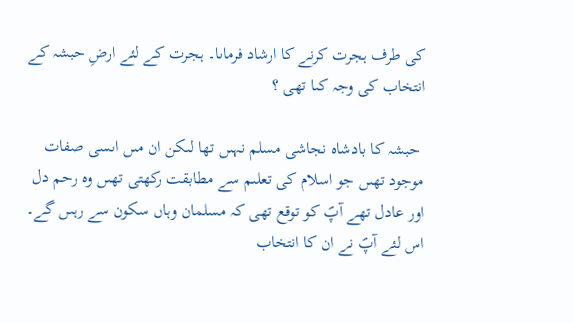کى طرف ہجرت کرنے کا ارشاد فرماىا۔ ہجرت کے لئے ارضِ حبشہ کے انتخاب کى وجہ کىا تھى ؟

 حبشہ کا بادشاہ نجاشى مسلم نہىں تھا لىکن ان مىں اىسى صفات موجود تھىں جو اسلام کى تعلىم سے مطابقت رکھتى تھىں وہ رحم دل اور عادل تھے آپؐ کو توقع تھى کہ مسلمان وہاں سکون سے رہىں گے۔ اس لئے آپؐ نے ان کا انتخاب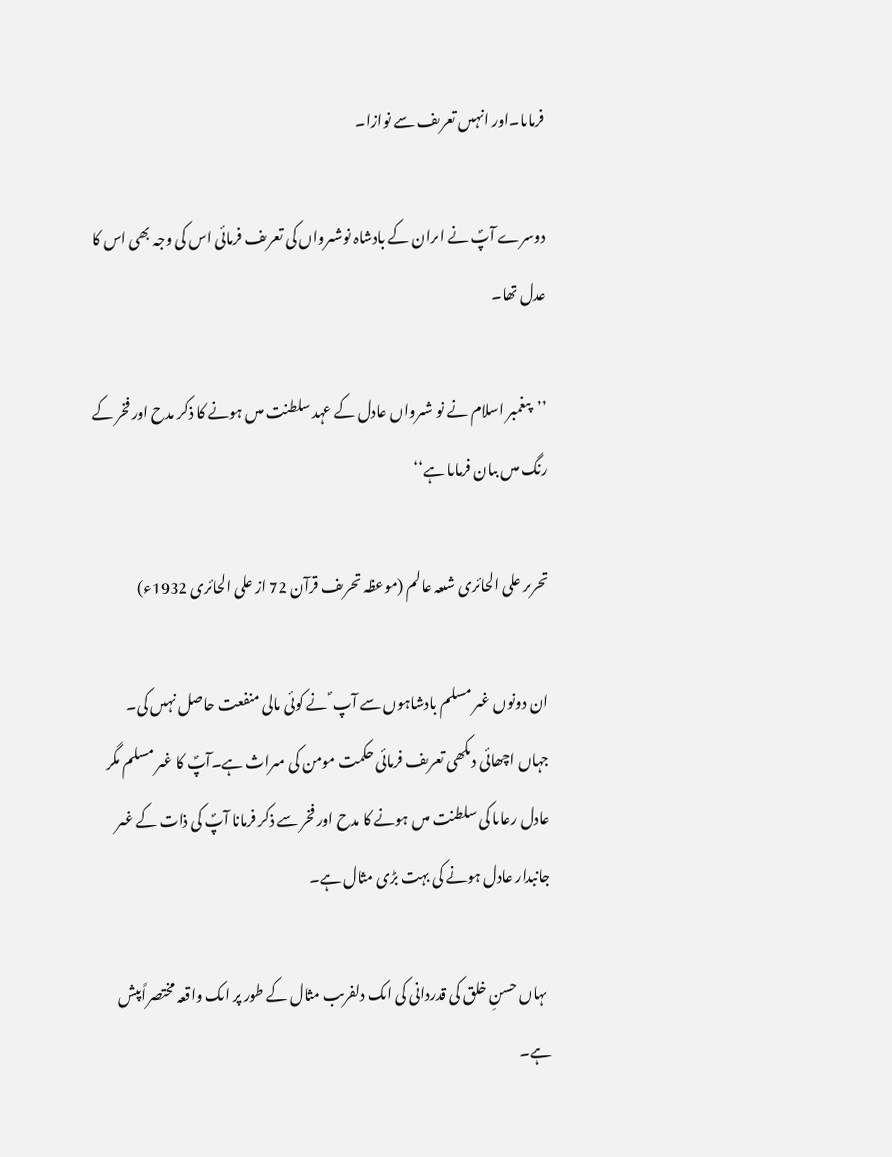فرماىا۔اور انہىں تعرىف سے نوازا۔

دوسرے آپؐ نے اىران کے بادشاہ نوشىرواں کى تعرىف فرمائى اس کى وجہ بھى اس کا عدل تھا۔

’’پىغمبر اسلام نے نو شىرواں عادل کے عہد سلطنت مىں ہونے کا ذکر مدح اور فخر کے رنگ مىں بىان فرماىا ہے‘‘

تحرىر على الحائرى شىعہ عالم (موعظہ تحرىف قرآن 72 از على الحائرى 1932ء)

ان دونوں غىر مسلم بادشاہوں سے آپ ؐ نے کوئى مالى منفعت حاصل نہىں کى۔ جہاں اچھائى دىکھى تعرىف فرمائى حکمت مومن کى مىراث ہے۔آپؐ کا غىر مسلم مگر عادل رعاىا کى سلطنت مىں ہونے کا مدح اور فخر سے ذکر فرمانا آپؐ کى ذات کے غىر جانبدار عادل ہونے کى بہت بڑى مثال ہے۔

 ىہاں حسنِ خلق کى قدردانى کى اىک دلفرىب مثال کے طور پر اىک واقعہ مختصراًپىش ہے۔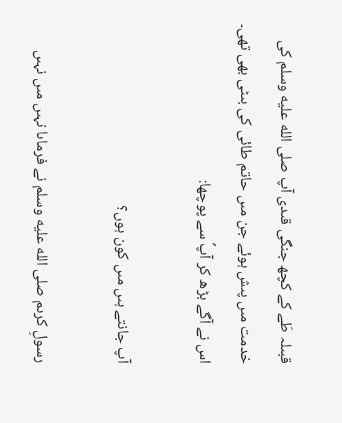قبىلہ طَے کے کچھ جنگى قىدى آپ صلى الله عليه وسلم کى خدمت مىں پىش ہوئے جن مىں حاتم طائى کى بىٹى بھى تھى۔ اس نے آگے بڑھ کر آپؐ سے پوچھا:

آپ جانتے ہىں مىں کون ہوں؟

رسولِ کرىم صلى الله عليه وسلم نے فرماىا نہىں مىں نہىں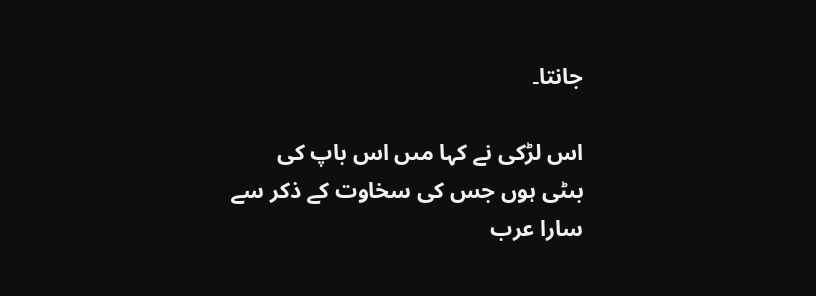جانتا۔

اس لڑکى نے کہا مىں اس باپ کى بىٹى ہوں جس کى سخاوت کے ذکر سے سارا عرب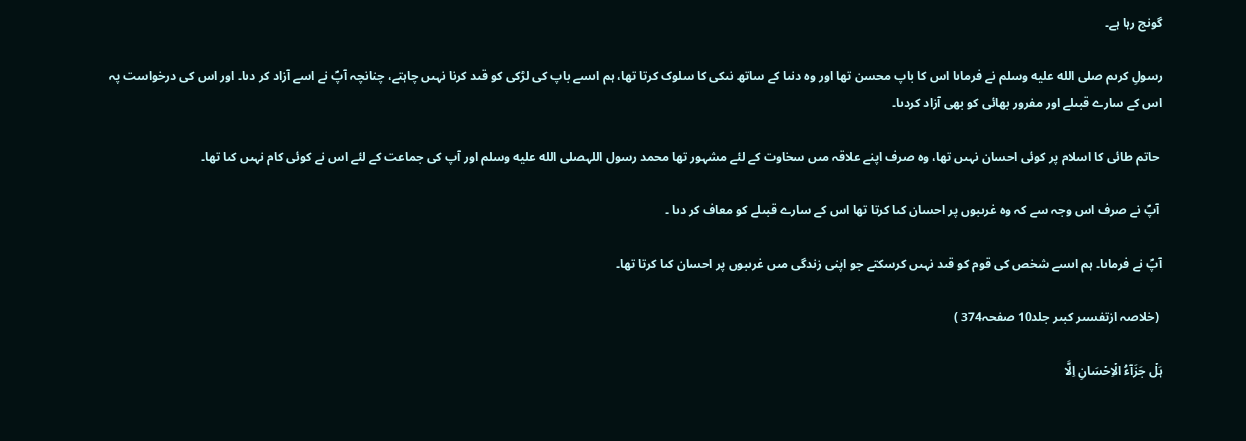گونج رہا ہے۔

رسولِ کرىم صلى الله عليه وسلم نے فرماىا اس کا باپ محسن تھا اور وہ دنىا کے ساتھ نىکى کا سلوک کرتا تھا، ہم اىسے باپ کى لڑکى کو قىد کرنا نہىں چاہتے، چنانچہ آپؐ نے اسے آزاد کر دىا۔ اور اس کى درخواست پہ اس کے سارے قبىلے اور مفرور بھائى کو بھى آزاد کردىا۔

 حاتم طائى کا اسلام پر کوئى احسان نہىں تھا، وہ صرف اپنے علاقہ مىں سخاوت کے لئے مشہور تھا محمد رسول اللہصلى الله عليه وسلم اور آپ کى جماعت کے لئے اس نے کوئى کام نہىں کىا تھا۔

 آپؐ نے صرف اس وجہ سے کہ وہ غرىبوں پر احسان کىا کرتا تھا اس کے سارے قبىلے کو معاف کر دىا ۔

آپؐ نے فرماىا۔ ہم اىسے شخص کى قوم کو قىد نہىں کرسکتے جو اپنى زندگى مىں غرىبوں پر احسان کىا کرتا تھا۔

 (خلاصہ ازتفسىر کبىر جلد10 صفحہ374 )

ہَلۡ جَزَآءُ الۡاِحۡسَانِ اِلَّا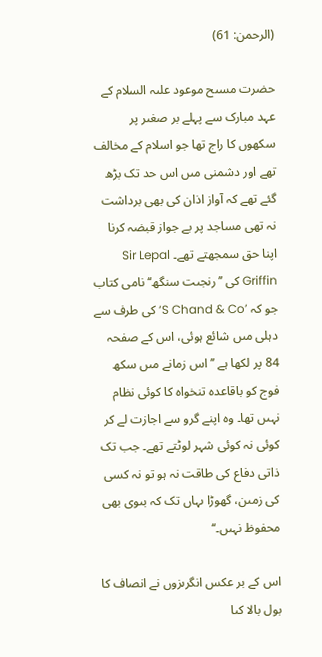(الرحمن: 61)

حضرت مسىح موعود علىہ السلام کے عہد مبارک سے پہلے بر صغىر پر سکھوں کا راج تھا جو اسلام کے مخالف تھے اور دشمنى مىں اس حد تک بڑھ گئے تھے کہ آواز اذان کى بھى برداشت نہ تھى مساجد پر بے جواز قبضہ کرنا اپنا حق سمجھتے تھے۔ Sir Lepal Griffin کى ’’رنجىت سنگھ‘‘ نامى کتاب جو کہ ’S Chand & Co‘ کى طرف سے دہلى مىں شائع ہوئى، اس کے صفحہ 84 پر لکھا ہے ’’اس زمانے مىں سکھ فوج کو باقاعدہ تنخواہ کا کوئى نظام نہىں تھا۔ وہ اپنے گرو سے اجازت لے کر کوئى نہ کوئى شہر لوٹتے تھے۔ جب تک ذاتى دفاع کى طاقت نہ ہو تو نہ کسى کى زمىن، گھوڑا ىہاں تک کہ بىوى بھى محفوظ نہىں۔‘‘

اس کے بر عکس انگرىزوں نے انصاف کا بول بالا کىا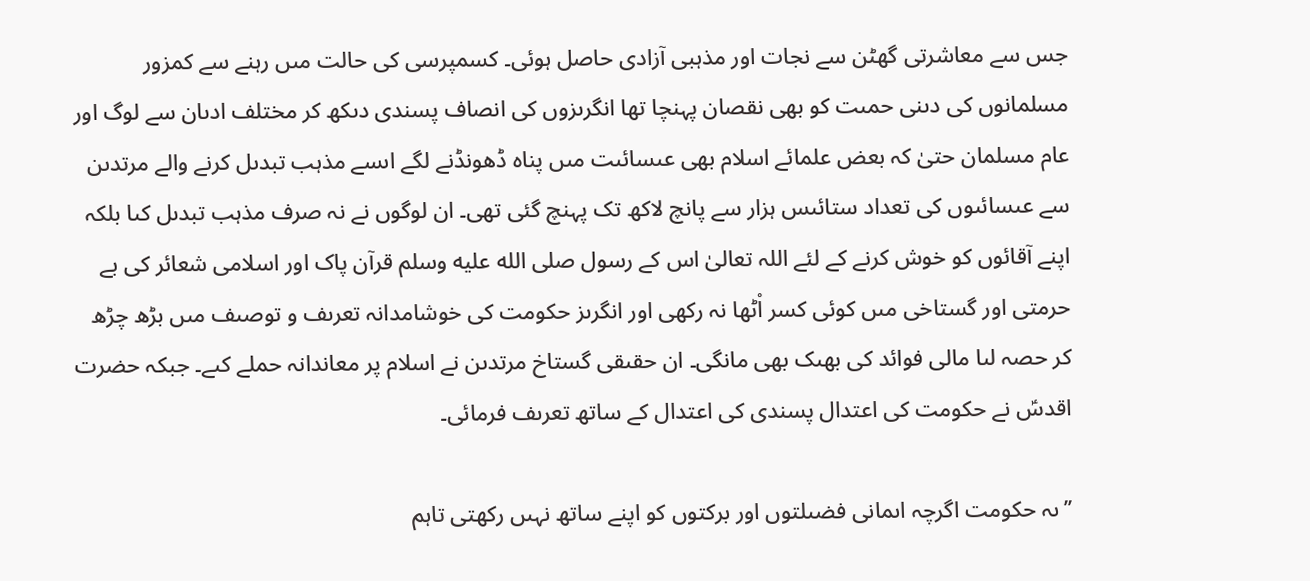جس سے معاشرتى گھٹن سے نجات اور مذہبى آزادى حاصل ہوئى۔ کسمپرسى کى حالت مىں رہنے سے کمزور مسلمانوں کى دىنى حمىت کو بھى نقصان پہنچا تھا انگرىزوں کى انصاف پسندى دىکھ کر مختلف ادىان سے لوگ اور عام مسلمان حتىٰ کہ بعض علمائے اسلام بھى عىسائىت مىں پناہ ڈھونڈنے لگے اىسے مذہب تبدىل کرنے والے مرتدىن سے عىسائىوں کى تعداد ستائىس ہزار سے پانچ لاکھ تک پہنچ گئى تھى۔ ان لوگوں نے نہ صرف مذہب تبدىل کىا بلکہ اپنے آقائوں کو خوش کرنے کے لئے اللہ تعالىٰ اس کے رسول صلى الله عليه وسلم قرآن پاک اور اسلامى شعائر کى بے حرمتى اور گستاخى مىں کوئى کسر اْٹھا نہ رکھى اور انگرىز حکومت کى خوشامدانہ تعرىف و توصىف مىں بڑھ چڑھ کر حصہ لىا مالى فوائد کى بھىک بھى مانگى۔ ان حقىقى گستاخ مرتدىن نے اسلام پر معاندانہ حملے کىے۔ جبکہ حضرت اقدسؑ نے حکومت کى اعتدال پسندى کى اعتدال کے ساتھ تعرىف فرمائى۔

’’ىہ حکومت اگرچہ اىمانى فضىلتوں اور برکتوں کو اپنے ساتھ نہىں رکھتى تاہم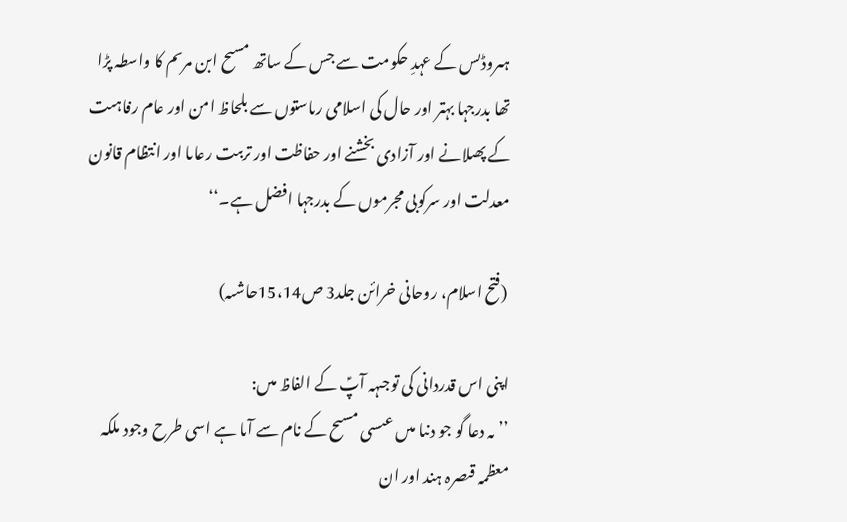ہىروڈىس کے عہدِ حکومت سے جس کے ساتھ مسىح ابن مرىم کا واسطہ پڑا تھا بدرجہا بہتر اور حال کى اسلامى رىاستوں سے بلحاظ امن اور عام رفاہىت کے پھىلانے اور آزادى بخشنے اور حفاظت اور تربىت رعاىا اور انتظام قانون معدلت اور سرکوبى مجرموں کے بدرجہا افضل ہے۔‘‘

 (فتح اسلام، روحانى خرائن جلد3 ص15،14حاشىہ)

اپنى اس قدردانى کى توجىہہ آپؑ کے الفاظ مىں:
’’ىہ دعا گو جو دنىا مىں عىسى مسىح کے نام سے آىا ہے اسى طرح وجود ملکہ معظمہ قىصرہ ہند اور ان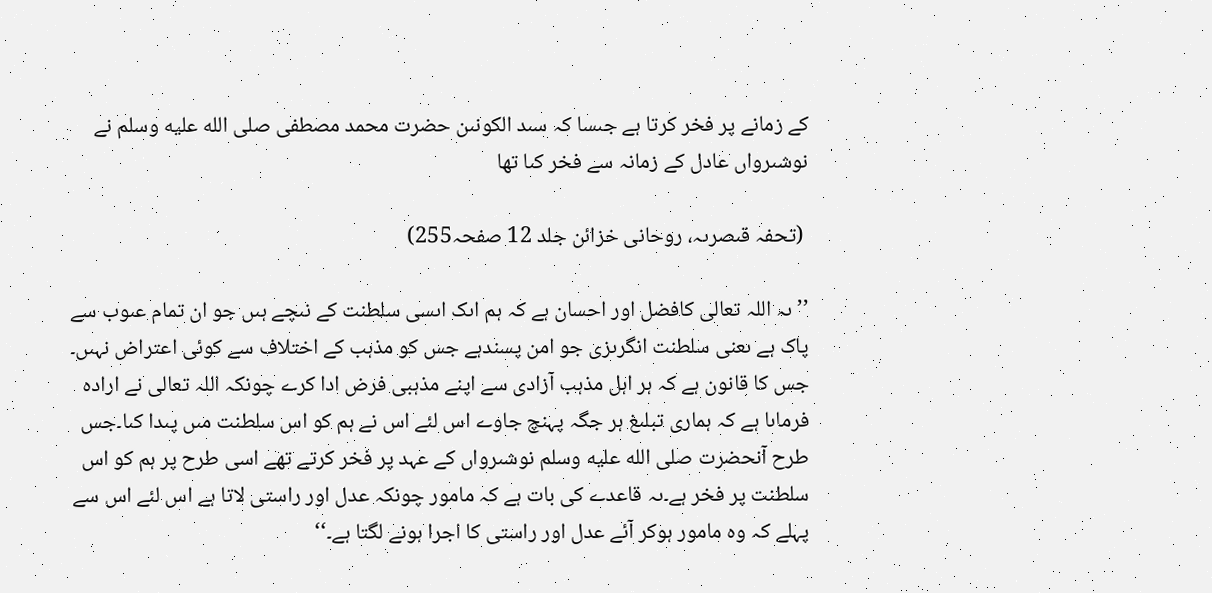کے زمانے پر فخر کرتا ہے جىسا کہ سىد الکونىن حضرت محمد مصطفى صلى الله عليه وسلم نے نوشىرواں عادل کے زمانہ سے فخر کىا تھا

 (تحفہ قىصرىہ، روحانى خزائن جلد 12 صفحہ255)

’’ىہ اللہ تعالى کافضل اور احسان ہے کہ ہم اىک اىسى سلطنت کے نىچے ہىں جو ان تمام عىوب سے پاک ہے ىعنى سلطنت انگرىزى جو امن پسندہے جس کو مذہب کے اختلاف سے کوئى اعتراض نہىں۔ جس کا قانون ہے کہ ہر اہل مذہب آزادى سے اپنے مذہبى فرض ادا کرے چونکہ اللہ تعالى نے ارادہ فرماىا ہے کہ ہمارى تبلىغ ہر جگہ پہنچ جاوے اس لئے اس نے ہم کو اس سلطنت مىں پىدا کىا۔جس طرح آنحضرت صلى الله عليه وسلم نوشىرواں کے عہد پر فخر کرتے تھے اسى طرح پر ہم کو اس سلطنت پر فخر ہے۔ىہ قاعدے کى بات ہے کہ مامور چونکہ عدل اور راستى لاتا ہے اس لئے اس سے پہلے کہ وہ مامور ہوکر آئے عدل اور راستى کا اجرا ہونے لگتا ہے۔‘‘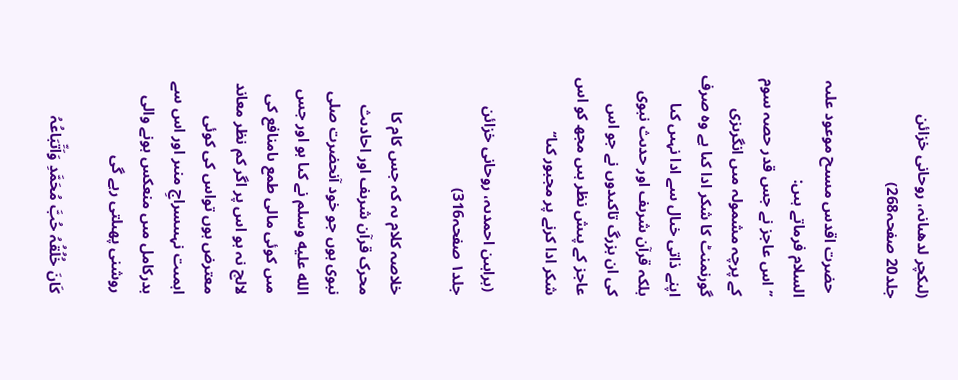(لىکچر لدھىانہ، روحانى خزائن جلد20 صفحہ268)

 حضرت اقدس مسىح موعود علىہ السلام فرماتے ہىں:
’’اس عاجز نے جس قدر حصہ سوم کے پرچہ مشمولہ مىں انگرىزى گورنمنٹ کا شکر ادا کىا ہے وہ صرف اپنے ذاتى خىال سے ادا نہىں کىا بلکہ قرآن شرىف اور حدىث نبوى کى ان بزرگ تاکىدوں نے جو اس عاجز کے پىش نظر ہىں مجھ کو اس شکر ادا کرنے پر مجبور کىا‘‘

 (براہىن احمدىہ، روحانى خزائن جلد۱ صفحہ316)

خلاصہ کلام ىہ کہ جس کام کا محرک قرآن شرىف اور احادىث نبوى ہوں جو خود آنحضرت صلى الله عليه وسلم نے کىا ہو اور جس مىں کوئى مالى طمع ىامنافع کى لالچ نہ ہو اس پر اگر کم نظر معاند معترض ہوں تواس کى کوئى اہمىت نہىںسراجِ منىر اور اس سے بدرکامل مىں منعکس ہونے والى روشنى پھىلتى رہے گى

کَانَ خُلُقُہُ حُبَّ مُحَمَّدِ وَاَتِّبَاعُہُ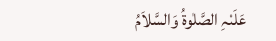عَلَىْہِ الصَّلٰوۃُ وَالسَّلاَمُ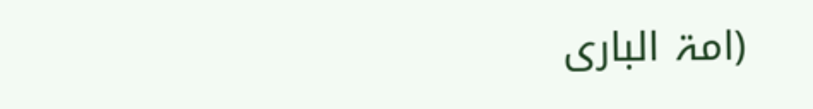(امۃ الباری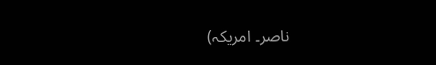ناصر۔ امریکہ)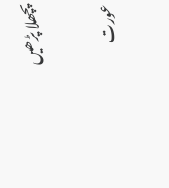پچھلا پڑھیں

عورت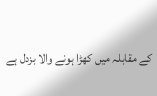کے مقابلہ میں کھڑا ہونے والا بزدل ہے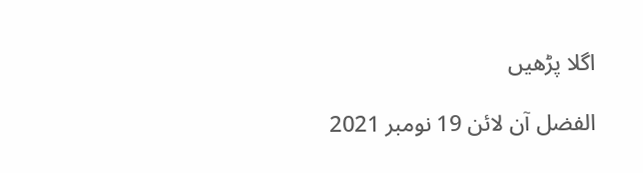اگلا پڑھیں

الفضل آن لائن 19 نومبر 2021